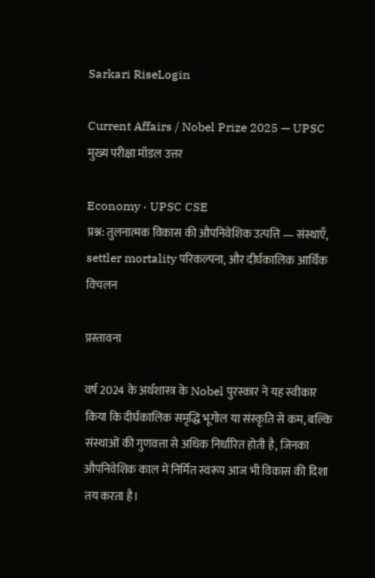Sarkari RiseLogin

Current Affairs / Nobel Prize 2025 — UPSC मुख्य परीक्षा मॉडल उत्तर

Economy · UPSC CSE
प्रश्न: तुलनात्मक विकास की औपनिवेशिक उत्पत्ति — संस्थाएँ, settler mortality परिकल्पना, और दीर्घकालिक आर्थिक विचलन

प्रस्तावना

वर्ष 2024 के अर्थशास्त्र के Nobel पुरस्कार ने यह स्वीकार किया कि दीर्घकालिक समृद्धि भूगोल या संस्कृति से कम, बल्कि संस्थाओं की गुणवत्ता से अधिक निर्धारित होती है, जिनका औपनिवेशिक काल में निर्मित स्वरूप आज भी विकास की दिशा तय करता है।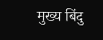मुख्य बिंदु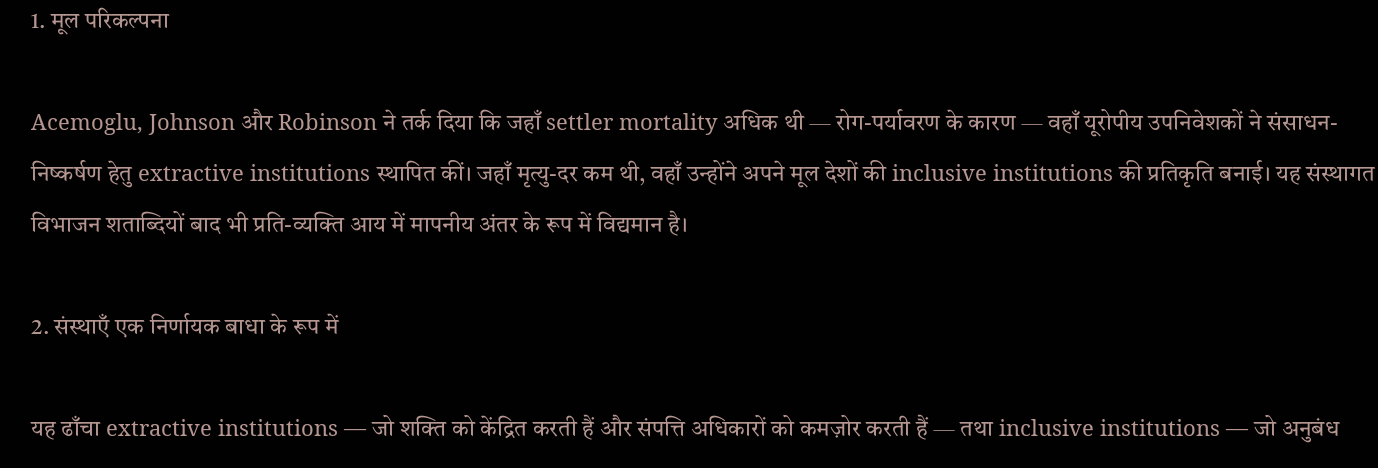1. मूल परिकल्पना

Acemoglu, Johnson और Robinson ने तर्क दिया कि जहाँ settler mortality अधिक थी — रोग-पर्यावरण के कारण — वहाँ यूरोपीय उपनिवेशकों ने संसाधन-निष्कर्षण हेतु extractive institutions स्थापित कीं। जहाँ मृत्यु-दर कम थी, वहाँ उन्होंने अपने मूल देशों की inclusive institutions की प्रतिकृति बनाई। यह संस्थागत विभाजन शताब्दियों बाद भी प्रति-व्यक्ति आय में मापनीय अंतर के रूप में विद्यमान है।

2. संस्थाएँ एक निर्णायक बाधा के रूप में

यह ढाँचा extractive institutions — जो शक्ति को केंद्रित करती हैं और संपत्ति अधिकारों को कमज़ोर करती हैं — तथा inclusive institutions — जो अनुबंध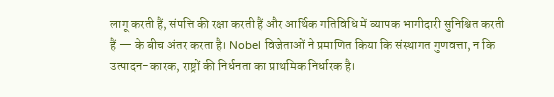लागू करती हैं, संपत्ति की रक्षा करती हैं और आर्थिक गतिविधि में व्यापक भागीदारी सुनिश्चित करती हैं — के बीच अंतर करता है। Nobel विजेताओं ने प्रमाणित किया कि संस्थागत गुणवत्ता, न कि उत्पादन-कारक, राष्ट्रों की निर्धनता का प्राथमिक निर्धारक है।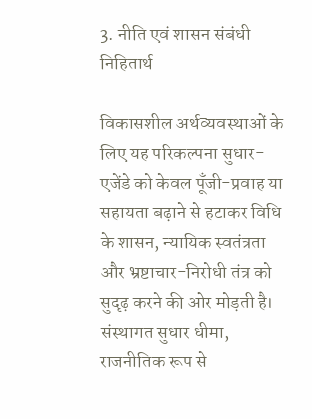3. नीति एवं शासन संबंधी निहितार्थ

विकासशील अर्थव्यवस्थाओं के लिए यह परिकल्पना सुधार-एजेंडे को केवल पूँजी-प्रवाह या सहायता बढ़ाने से हटाकर विधि के शासन, न्यायिक स्वतंत्रता और भ्रष्टाचार-निरोधी तंत्र को सुदृढ़ करने की ओर मोड़ती है। संस्थागत सुधार धीमा, राजनीतिक रूप से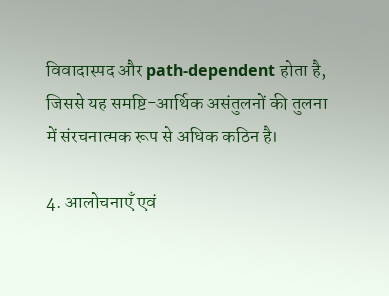विवादास्पद और path-dependent होता है, जिससे यह समष्टि-आर्थिक असंतुलनों की तुलना में संरचनात्मक रूप से अधिक कठिन है।

4. आलोचनाएँ एवं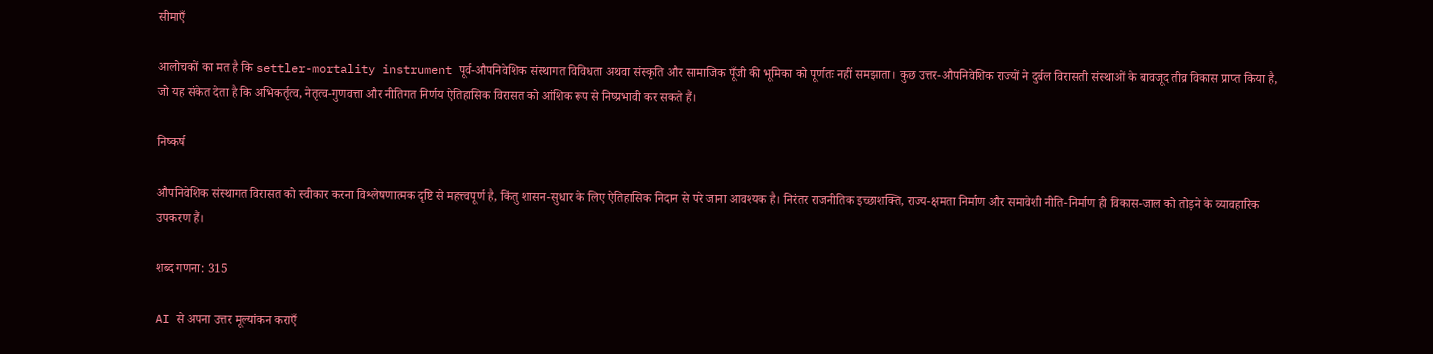सीमाएँ

आलोचकों का मत है कि settler-mortality instrument पूर्व-औपनिवेशिक संस्थागत विविधता अथवा संस्कृति और सामाजिक पूँजी की भूमिका को पूर्णतः नहीं समझाता। कुछ उत्तर-औपनिवेशिक राज्यों ने दुर्बल विरासती संस्थाओं के बावजूद तीव्र विकास प्राप्त किया है, जो यह संकेत देता है कि अभिकर्तृत्व, नेतृत्व-गुणवत्ता और नीतिगत निर्णय ऐतिहासिक विरासत को आंशिक रूप से निष्प्रभावी कर सकते हैं।

निष्कर्ष

औपनिवेशिक संस्थागत विरासत को स्वीकार करना विश्लेषणात्मक दृष्टि से महत्त्वपूर्ण है, किंतु शासन-सुधार के लिए ऐतिहासिक निदान से परे जाना आवश्यक है। निरंतर राजनीतिक इच्छाशक्ति, राज्य-क्षमता निर्माण और समावेशी नीति-निर्माण ही विकास-जाल को तोड़ने के व्यावहारिक उपकरण हैं।

शब्द गणना: 315

AI से अपना उत्तर मूल्यांकन कराएँ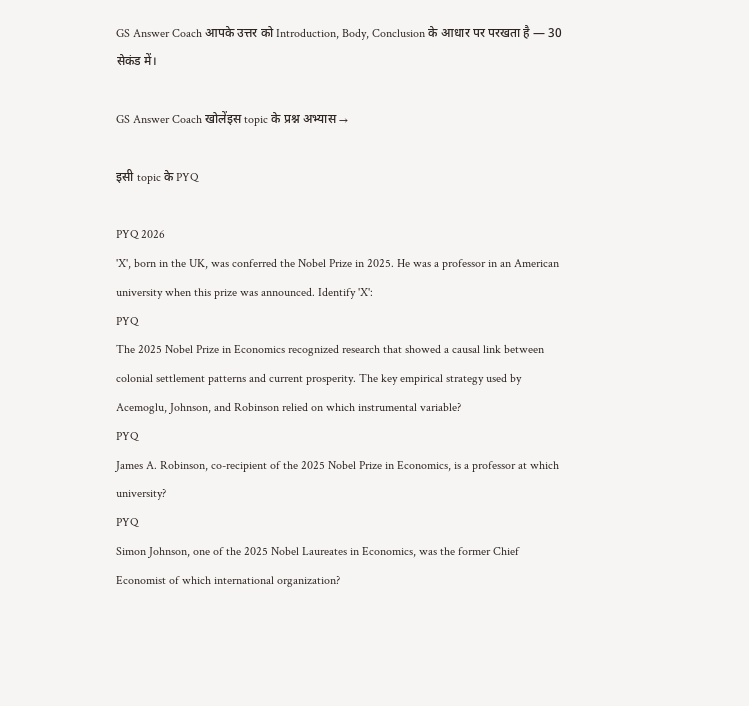GS Answer Coach आपके उत्तर को Introduction, Body, Conclusion के आधार पर परखता है — 30 सेकंड में।

GS Answer Coach खोलेंइस topic के प्रश्न अभ्यास →

इसी topic के PYQ

PYQ 2026
'X', born in the UK, was conferred the Nobel Prize in 2025. He was a professor in an American university when this prize was announced. Identify 'X':
PYQ
The 2025 Nobel Prize in Economics recognized research that showed a causal link between colonial settlement patterns and current prosperity. The key empirical strategy used by Acemoglu, Johnson, and Robinson relied on which instrumental variable?
PYQ
James A. Robinson, co-recipient of the 2025 Nobel Prize in Economics, is a professor at which university?
PYQ
Simon Johnson, one of the 2025 Nobel Laureates in Economics, was the former Chief Economist of which international organization?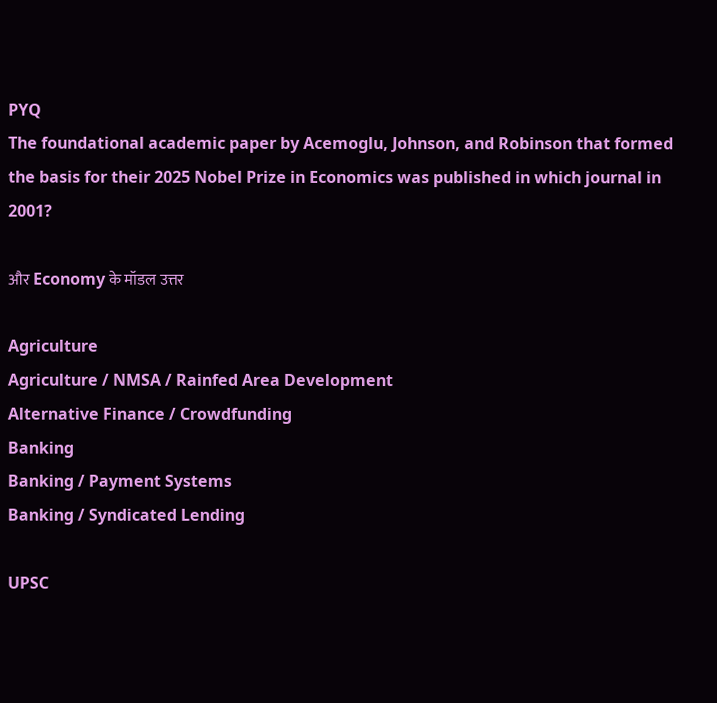PYQ
The foundational academic paper by Acemoglu, Johnson, and Robinson that formed the basis for their 2025 Nobel Prize in Economics was published in which journal in 2001?

और Economy के मॉडल उत्तर

Agriculture
Agriculture / NMSA / Rainfed Area Development
Alternative Finance / Crowdfunding
Banking
Banking / Payment Systems
Banking / Syndicated Lending

UPSC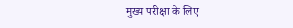मुख्य परीक्षा के लिए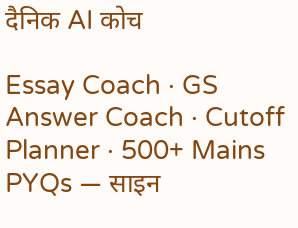दैनिक AI कोच

Essay Coach · GS Answer Coach · Cutoff Planner · 500+ Mains PYQs — साइन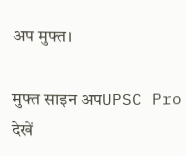अप मुफ्त।

मुफ्त साइन अपUPSC Pro देखें